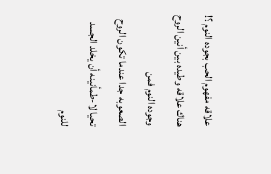علاقه مفهوم الحب بجوده النوم ؟!
هناك علاقه وطيده بين أنين الروح وجوده النوم فمن
الصعوبه جدا عندما تكون الروح تحيا لا-طمأنينه أن يخلد الجسد للنوم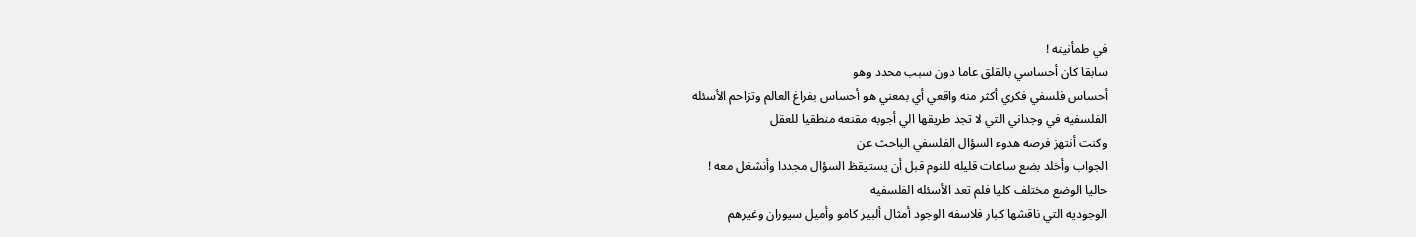في طمأنينه !
سابقا كان أحساسي بالقلق عاما دون سبب محدد وهو
أحساس فلسفي فكري أكثر منه واقعي أي بمعني هو أحساس بفراغ العالم وتزاحم الأسئله
الفلسفيه في وجداني التي لا تجد طريقها الي أجوبه مقنعه منطقيا للعقل
وكنت أنتهز فرصه هدوء السؤال الفلسفي الباحث عن
الجواب وأخلد بضع ساعات قليله للنوم قبل أن يستيقظ السؤال مجددا وأنشغل معه !
حاليا الوضع مختلف كليا فلم تعد الأسئله الفلسفيه
الوجوديه التي ناقشها كبار فلاسفه الوجود أمثال ألبير كامو وأميل سيوران وغيرهم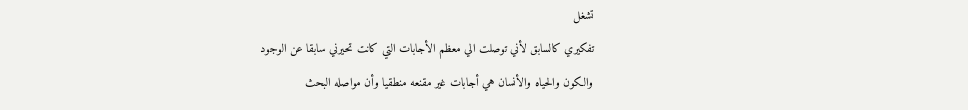تشغل
تفكيري كالسابق لأني توصلت الي معظم الأجابات التي كانت تحيرني سابقا عن الوجود
والكون والحياه والأنسان هي أجابات غير مقنعه منطقيا وأن مواصله البحث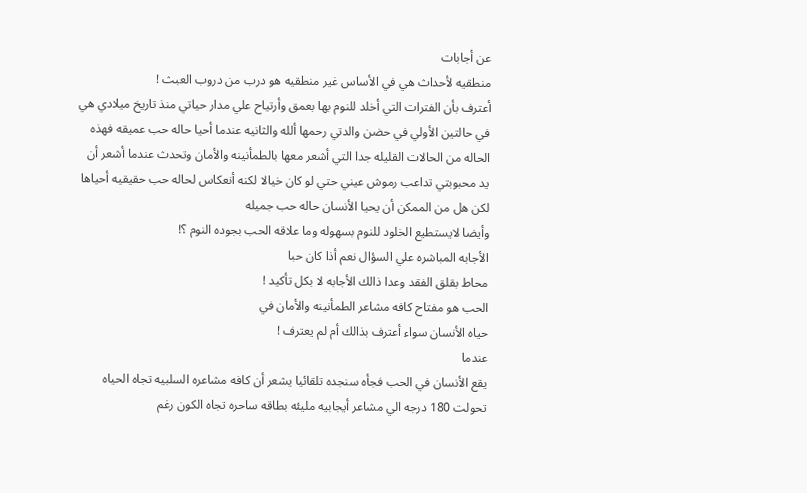عن أجابات
منطقيه لأحداث هي في الأساس غير منطقيه هو درب من دروب العبث !
أعترف بأن الفترات التي أخلد للنوم بها بعمق وأرتياح علي مدار حياتي منذ تاريخ ميلادي هي في حالتين الأولي في حضن والدتي رحمها ألله والثانيه عندما أحيا حاله حب عميقه فهذه الحاله من الحالات القليله جدا التي أشعر معها بالطمأنينه والأمان وتحدث عندما أشعر أن يد محبوبتي تداعب رموش عيني حتي لو كان خيالا لكنه أنعكاس لحاله حب حقيقيه أحياها
لكن هل من الممكن أن يحيا الأنسان حاله حب جميله
وأيضا لايستطيع الخلود للنوم بسهوله وما علاقه الحب بجوده النوم ؟!
الأجابه المباشره علي السؤال نعم أذا كان حبا
محاط بقلق الفقد وعدا ذالك الأجابه لا بكل تأكيد !
الحب هو مفتاح كافه مشاعر الطمأنينه والأمان في
حياه الأنسان سواء أعترف بذالك أم لم يعترف !
عندما
يقع الأنسان في الحب فجأه سنجده تلقائيا يشعر أن كافه مشاعره السلبيه تجاه الحياه
تحولت 180 درجه الي مشاعر أيجابيه مليئه بطاقه ساحره تجاه الكون رغم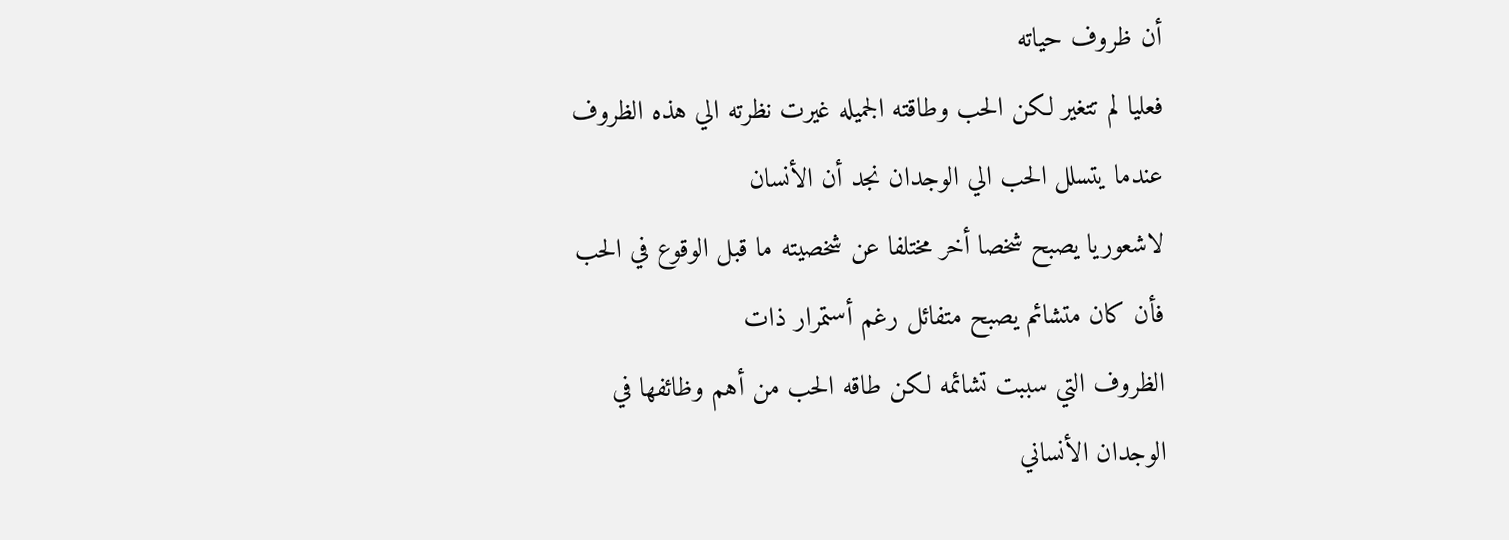أن ظروف حياته
فعليا لم تتغير لكن الحب وطاقته الجميله غيرت نظرته الي هذه الظروف
عندما يتسلل الحب الي الوجدان نجد أن الأنسان
لاشعوريا يصبح شخصا أخر مختلفا عن شخصيته ما قبل الوقوع في الحب
فأن كان متشائم يصبح متفائل رغم أستمرار ذات
الظروف التي سببت تشائمه لكن طاقه الحب من أهم وظائفها في الوجدان الأنساني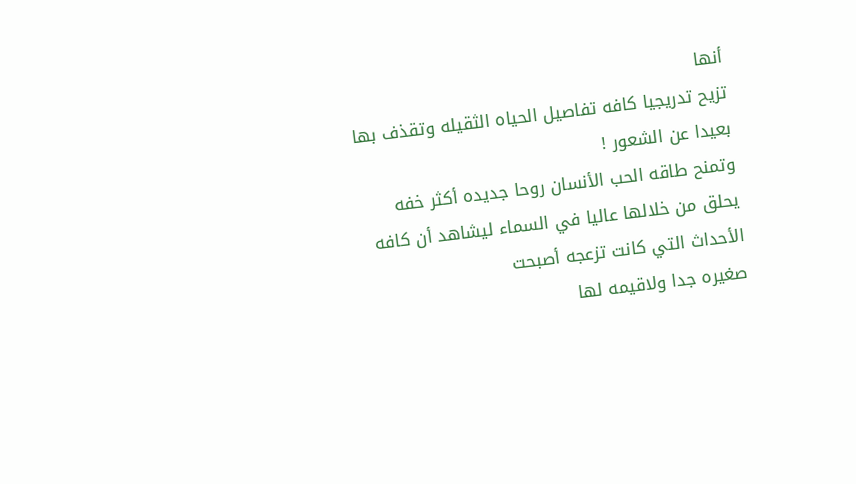أنها
تزيح تدريجيا كافه تفاصيل الحياه الثقيله وتقذف بها بعيدا عن الشعور !
وتمنح طاقه الحب الأنسان روحا جديده أكثر خفه
يحلق من خلالها عاليا في السماء ليشاهد أن كافه الأحداث التي كانت تزعجه أصبحت
صغيره جدا ولاقيمه لها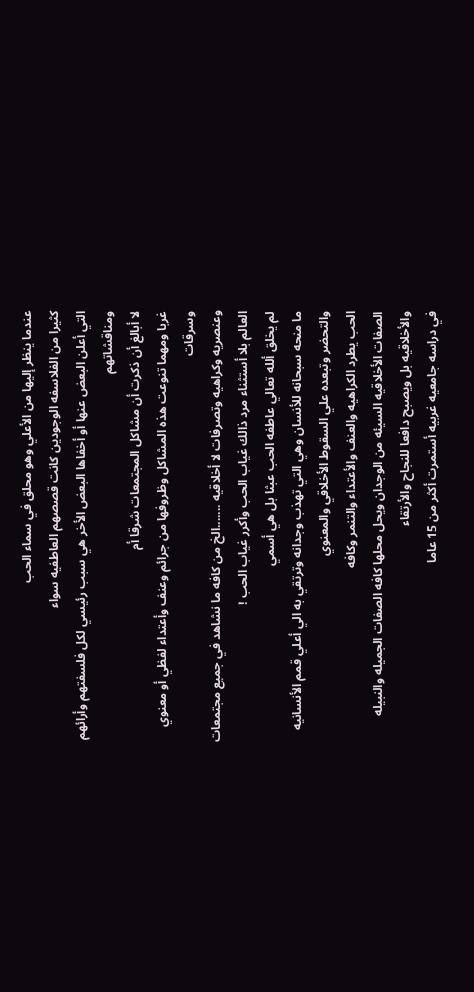عندما ينظر إليها من الأعلي وهو محلق في سماء الحب
كثيرا من الفلاسفه الوجودين كانت قصصهم العاطفيه سواء
التي أعلن البعض عنها أو أخفاها البعض الأخر هي سبب رئيسي لكل فلسفتهم وأرائهم ومناقشاتهم
لا أبالغ أن ذكرت أن مشاكل المجتمعات شرقا أم
غربا ومهما تنوعت هذه المشاكل وظروفها من جرائم وعنف وأعتداء لفظي أو معنوي وسرقات
وعنصريه وكراهيه وتصرفات لا أخلاقيه .......الخ من كافه ما نشاهد في جميع مجتمعات
العالم بلا أستثناء مرد ذالك غياب الحب وأكرر غياب الحب !
لم يخلق ألله تعالي عاطفه الحب عبثا بل هي أسمي
ما منحه سبحانه للأنسان وهي التي تهذب وجدانه وترتقي به الي أعلي قمم الأنسانيه
والتحضر وتبعده علي السقوط الأخلاقي والمعنوي
الحب يطرد الكراهيه والعنف والأعتداء والتنمر وكافه
الصفات الأخلاقيه السيئه من الوجدان ويحل محلها كافه الصفات الجميله والنبيله
والأخلاقيه بل ويصبح دافعا للنجاح والأرتقاء
في دراسه جامعيه غربيه أستمرت أكثر من 15 عاما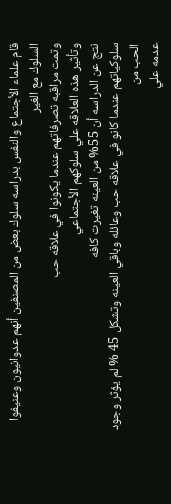قام علماء الأجتماع والنفس بدراسه سلوك بعض من المصنفين أنهم عدوانيون وعنيفوا
السلوك مع الغير
وتمت مراقبه تصرفاتهم عندما يكونوا في علاقه حب
وتأثير هذه العلاقه علي سلوكهم الأجتماعي
نتج عن الدراسه أن 55% من العينه تغيرت كافه
سلوكياتهم عندما كانو في علاقه حب وعائله وباقي العينه وتشكل 45 % لم يؤثر وجود الحب من
عدمه علي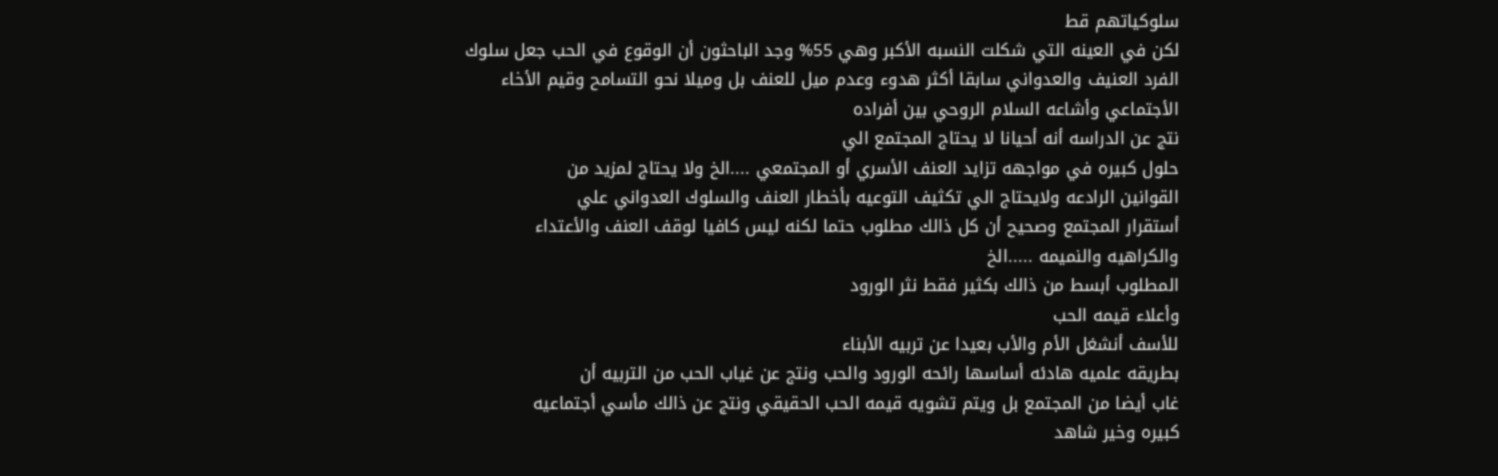سلوكياتهم قط
لكن في العينه التي شكلت النسبه الأكبر وهي 55% وجد الباحثون أن الوقوع في الحب جعل سلوك الفرد العنيف والعدواني سابقا أكثر هدوء وعدم ميل للعنف بل وميلا نحو التسامح وقيم الأخاء الأجتماعي وأشاعه السلام الروحي بين أفراده
نتج عن الدراسه أنه أحيانا لا يحتاج المجتمع الي
حلول كبيره في مواجهه تزايد العنف الأسري أو المجتمعي ....الخ ولا يحتاج لمزيد من
القوانين الرادعه ولايحتاج الي تكثيف التوعيه بأخطار العنف والسلوك العدواني علي
أستقرار المجتمع وصحيح أن كل ذالك مطلوب حتما لكنه ليس كافيا لوقف العنف والأعتداء
والكراهيه والنميمه .....الخ
المطلوب أبسط من ذالك بكثير فقط نثر الورود
وأعلاء قيمه الحب
للأسف أنشغل الأم والأب بعيدا عن تربيه الأبناء
بطريقه علميه هادئه أساسها رائحه الورود والحب ونتج عن غياب الحب من التربيه أن
غاب أيضا من المجتمع بل ويتم تشويه قيمه الحب الحقيقي ونتج عن ذالك مأسي أجتماعيه
كبيره وخير شاهد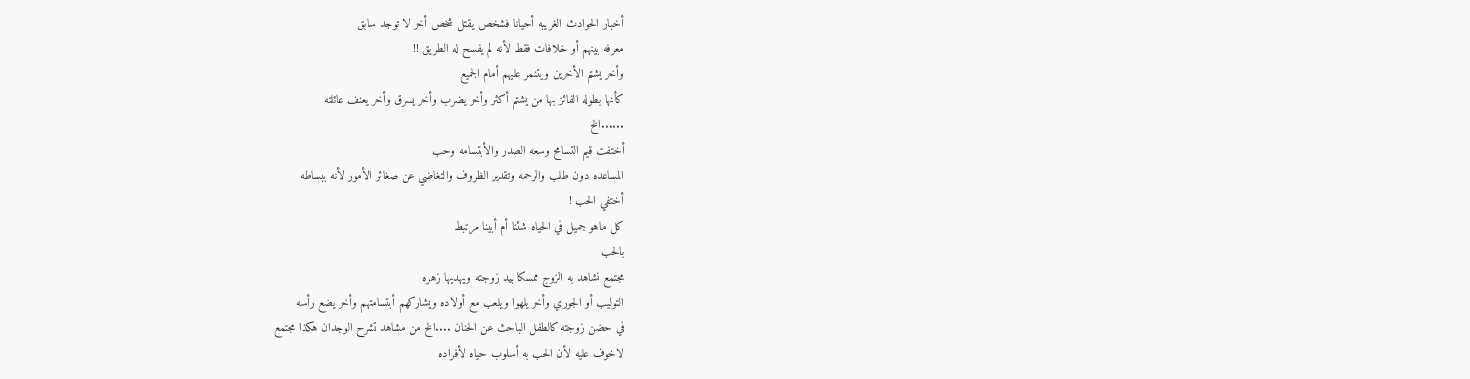أخبار الحوادث الغريبه أحيانا فشخص يقتل شخص أخر لا توجد سابق
معرفه بينهم أو خلافات فقط لأنه لم يفسح له الطريق !!
وأخر يشتم الأخرين ويتنمر عليهم أمام الجميع
كأنها بطوله الفائز بها من يشتم أكثر وأخر يضرب وأخر يسرق وأخر يعنف عائلته
......الخ
أختفت قيم التسامح وسعه الصدر والأبتسامه وحب
المساعده دون طلب والرحمه وتقدير الظروف والتغاضي عن صغائر الأمور لأنه ببساطه
أختفي الحب !
كل ماهو جميل في الحياه شئنا أم أبينا مرتبط
بالحب
مجتمع نشاهد به الزوج ممسكا بيد زوجته ويهديها زهره
التوليب أو الجوري وأخر يلهوا ويلعب مع أولاده ويشاركهم أبتسامتهم وأخر يضع رأسه
في حضن زوجته كالطفل الباحث عن الحنان ....الخ من مشاهد تشرح الوجدان هكذا مجتمع
لاخوف عليه لأن الحب به أسلوب حياه لأفراده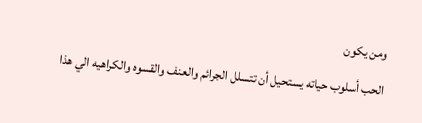ومن يكون
الحب أسلوب حياته يستحيل أن تتسلل الجرائم والعنف والقسوه والكراهيه الي هذا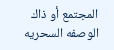المجتمع أو ذاك
الوصفه السحريه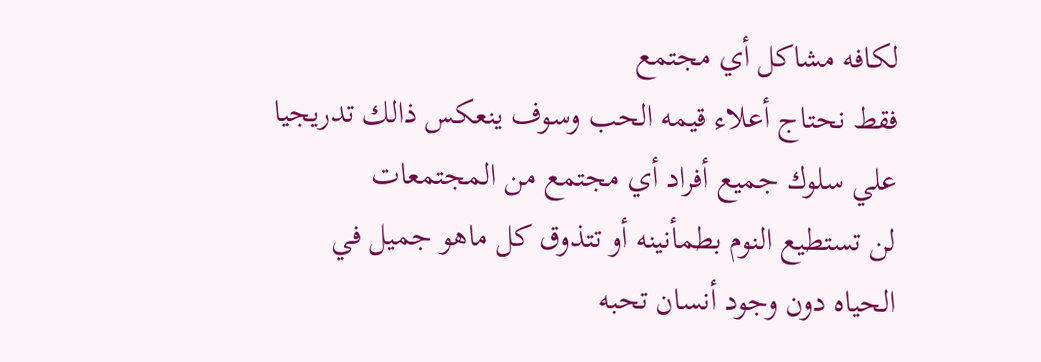لكافه مشاكل أي مجتمع
فقط نحتاج أعلاء قيمه الحب وسوف ينعكس ذالك تدريجيا
علي سلوك جميع أفراد أي مجتمع من المجتمعات
لن تستطيع النوم بطمأنينه أو تتذوق كل ماهو جميل في
الحياه دون وجود أنسان تحبه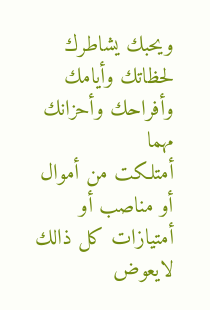ويحبك يشاطرك لحظاتك وأيامك وأفراحك وأحزانك مهما
أمتلكت من أموال أو مناصب أو أمتيازات كل ذالك لايعوض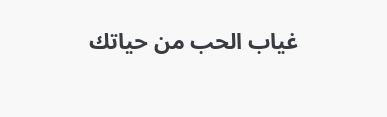غياب الحب من حياتك